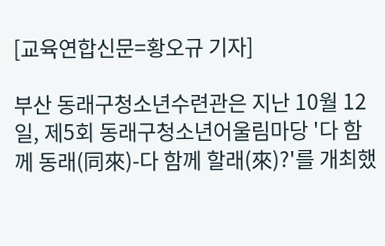[교육연합신문=황오규 기자]

부산 동래구청소년수련관은 지난 10월 12일, 제5회 동래구청소년어울림마당 '다 함께 동래(同來)-다 함께 할래(來)?'를 개최했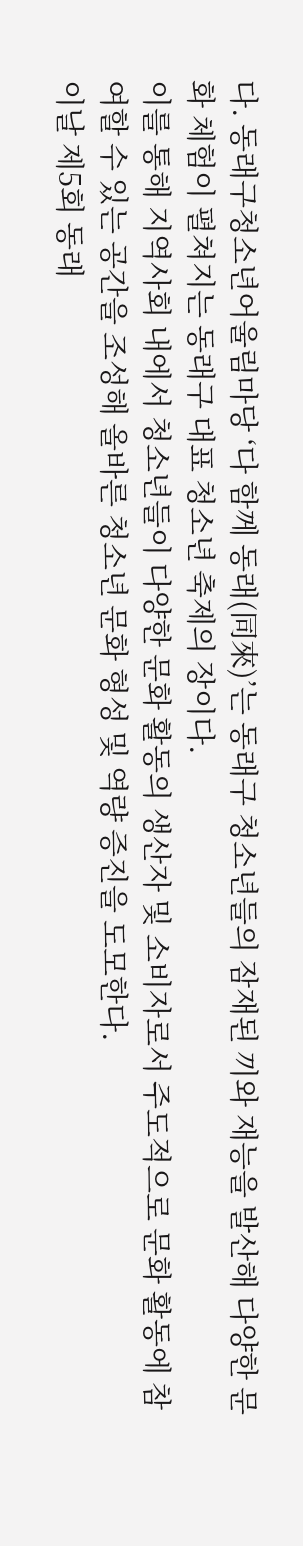다. 동래구청소년어울림마당 ‘다 함께 동래(同來)’는 동래구 청소년들의 잠재된 끼와 재능을 발산해 다양한 문화 체험이 펼쳐지는 동래구 대표 청소년 축제의 장이다.
이를 통해 지역사회 내에서 청소년들이 다양한 문화 활동의 생산자 및 소비자로서 주도적으로 문화 활동에 참여할 수 있는 공간을 조성해 올바른 청소년 문화 형성 및 역량 증진을 도모한다.
이날 제5회 동래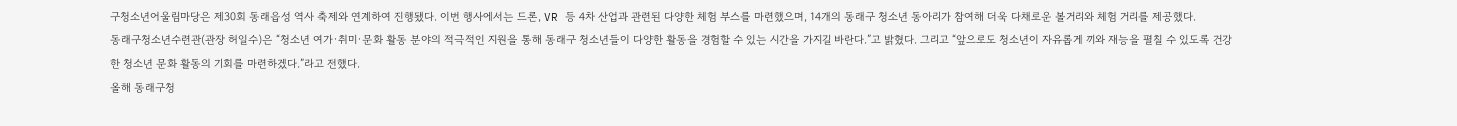구청소년어울림마당은 제30회 동래읍성 역사 축제와 연계하여 진행됐다. 이번 행사에서는 드론, VR 등 4차 산업과 관련된 다양한 체험 부스를 마련했으며, 14개의 동래구 청소년 동아리가 참여해 더욱 다채로운 볼거리와 체험 거리를 제공했다.
동래구청소년수련관(관장 허일수)은 “청소년 여가·취미·문화 활동 분야의 적극적인 지원을 통해 동래구 청소년들이 다양한 활동을 경험할 수 있는 시간을 가지길 바란다.”고 밝혔다. 그리고 “앞으로도 청소년이 자유롭게 끼와 재능을 펼칠 수 있도록 건강한 청소년 문화 활동의 기회를 마련하겠다.”라고 전했다.
올해 동래구청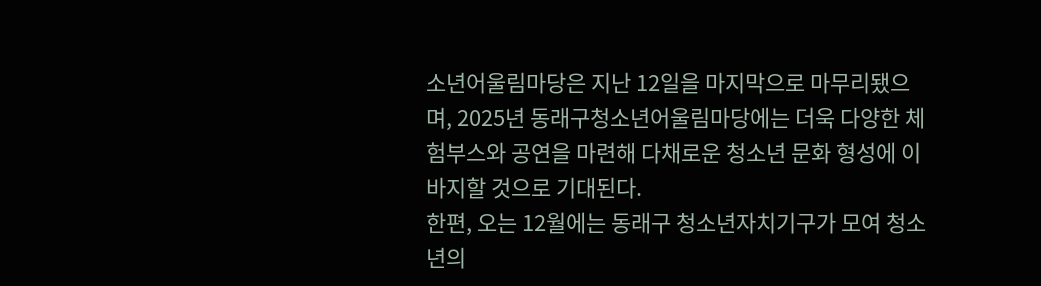소년어울림마당은 지난 12일을 마지막으로 마무리됐으며, 2025년 동래구청소년어울림마당에는 더욱 다양한 체험부스와 공연을 마련해 다채로운 청소년 문화 형성에 이바지할 것으로 기대된다.
한편, 오는 12월에는 동래구 청소년자치기구가 모여 청소년의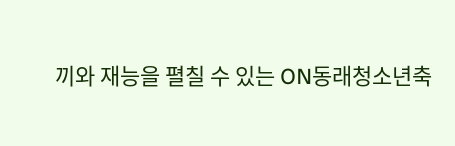끼와 재능을 펼칠 수 있는 ON동래청소년축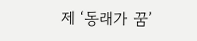제 ‘동래가 꿈’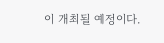이 개최될 예정이다.